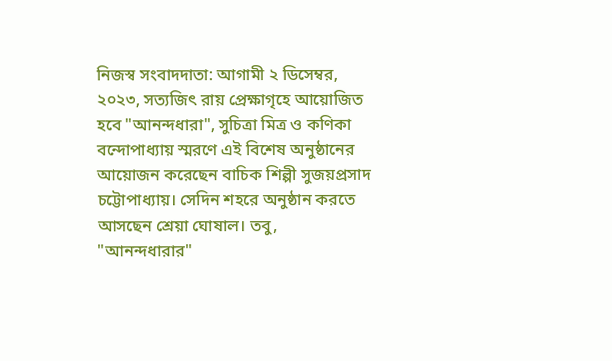নিজস্ব সংবাদদাতা: আগামী ২ ডিসেম্বর, ২০২৩, সত্যজিৎ রায় প্রেক্ষাগৃহে আয়োজিত হবে "আনন্দধারা", সুচিত্রা মিত্র ও কণিকা বন্দোপাধ্যায় স্মরণে এই বিশেষ অনুষ্ঠানের আয়োজন করেছেন বাচিক শিল্পী সুজয়প্রসাদ চট্টোপাধ্যায়। সেদিন শহরে অনুষ্ঠান করতে আসছেন শ্রেয়া ঘোষাল। তবু, "আনন্দধারার"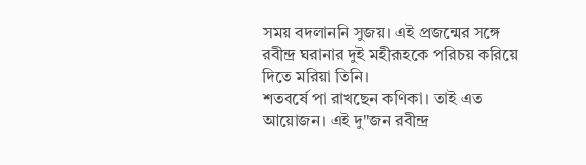সময় বদলাননি সুজয়। এই প্রজন্মের সঙ্গে রবীন্দ্র ঘরানার দুই মহীরূহকে পরিচয় করিয়ে দিতে মরিয়া তিনি।
শতবর্ষে পা রাখছেন কণিকা। তাই এত আয়োজন। এই দু"জন রবীন্দ্র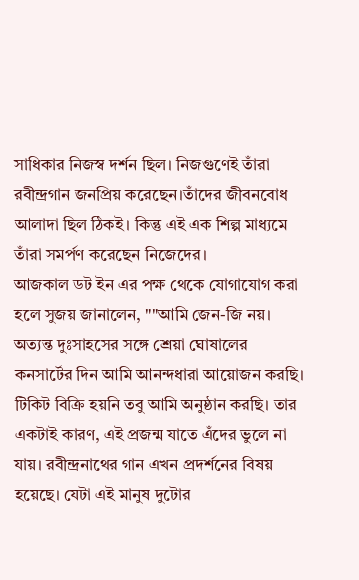সাধিকার নিজস্ব দর্শন ছিল। নিজগুণেই তাঁরা রবীন্দ্রগান জনপ্রিয় করেছেন।তাঁদের জীবনবোধ আলাদা ছিল ঠিকই। কিন্তু এই এক শিল্প মাধ্যমে তাঁরা সমর্পণ করেছেন নিজেদের।
আজকাল ডট ইন এর পক্ষ থেকে যোগাযোগ করা হলে সুজয় জানালেন, ""আমি জেন-জি নয়। অত্যন্ত দুঃসাহসের সঙ্গে শ্রেয়া ঘোষালের কনসার্টের দিন আমি আনন্দধারা আয়োজন করছি। টিকিট বিক্রি হয়নি তবু আমি অনুষ্ঠান করছি। তার একটাই কারণ, এই প্রজন্ম যাতে এঁদের ভুলে না যায়। রবীন্দ্রনাথের গান এখন প্রদর্শনের বিষয় হয়েছে। যেটা এই মানুষ দুটোর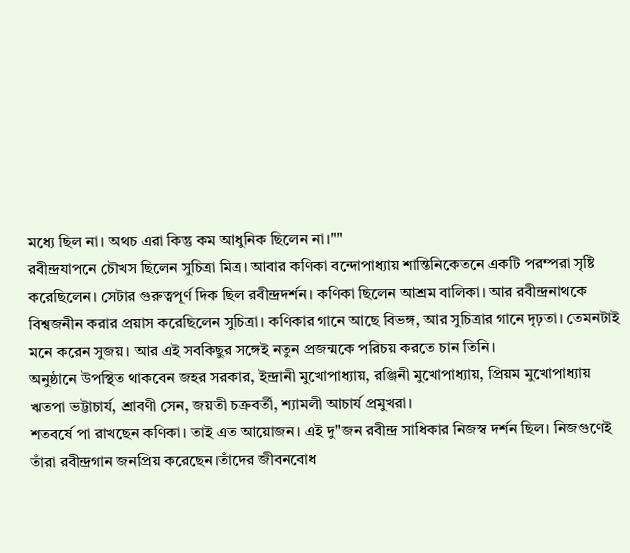মধ্যে ছিল না। অথচ এরা কিন্তু কম আধুনিক ছিলেন না।""
রবীন্দ্রযাপনে চৌখস ছিলেন সুচিত্রা মিত্র। আবার কণিকা বন্দোপাধ্যায় শান্তিনিকেতনে একটি পরম্পরা সৃষ্টি করেছিলেন। সেটার গুরুত্বপূর্ণ দিক ছিল রবীন্দ্রদর্শন। কণিকা ছিলেন আশ্রম বালিকা। আর রবীন্দ্রনাথকে বিশ্বজনীন করার প্রয়াস করেছিলেন সুচিত্রা। কণিকার গানে আছে বিভঙ্গ, আর সুচিত্রার গানে দৃঢ়তা। তেমনটাই মনে করেন সুজয়। আর এই সবকিছুর সঙ্গেই নতুন প্রজন্মকে পরিচয় করতে চান তিনি।
অনুষ্ঠানে উপস্থিত থাকবেন জহর সরকার, ইন্দ্রানী মুখোপাধ্যায়, রঞ্জিনী মুখোপাধ্যায়, প্রিয়ম মুখোপাধ্যায় ঋতপা ভট্টাচার্য, শ্রাবণী সেন, জয়তী চক্রবর্তী, শ্যামলী আচার্য প্রমুখরা।
শতবর্ষে পা রাখছেন কণিকা। তাই এত আয়োজন। এই দু"জন রবীন্দ্র সাধিকার নিজস্ব দর্শন ছিল। নিজগুণেই তাঁরা রবীন্দ্রগান জনপ্রিয় করেছেন।তাঁদের জীবনবোধ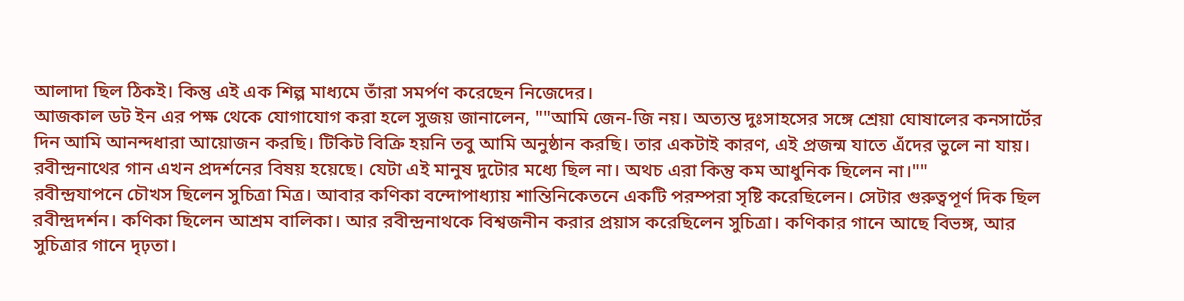আলাদা ছিল ঠিকই। কিন্তু এই এক শিল্প মাধ্যমে তাঁরা সমর্পণ করেছেন নিজেদের।
আজকাল ডট ইন এর পক্ষ থেকে যোগাযোগ করা হলে সুজয় জানালেন, ""আমি জেন-জি নয়। অত্যন্ত দুঃসাহসের সঙ্গে শ্রেয়া ঘোষালের কনসার্টের দিন আমি আনন্দধারা আয়োজন করছি। টিকিট বিক্রি হয়নি তবু আমি অনুষ্ঠান করছি। তার একটাই কারণ, এই প্রজন্ম যাতে এঁদের ভুলে না যায়। রবীন্দ্রনাথের গান এখন প্রদর্শনের বিষয় হয়েছে। যেটা এই মানুষ দুটোর মধ্যে ছিল না। অথচ এরা কিন্তু কম আধুনিক ছিলেন না।""
রবীন্দ্রযাপনে চৌখস ছিলেন সুচিত্রা মিত্র। আবার কণিকা বন্দোপাধ্যায় শান্তিনিকেতনে একটি পরম্পরা সৃষ্টি করেছিলেন। সেটার গুরুত্বপূর্ণ দিক ছিল রবীন্দ্রদর্শন। কণিকা ছিলেন আশ্রম বালিকা। আর রবীন্দ্রনাথকে বিশ্বজনীন করার প্রয়াস করেছিলেন সুচিত্রা। কণিকার গানে আছে বিভঙ্গ, আর সুচিত্রার গানে দৃঢ়তা।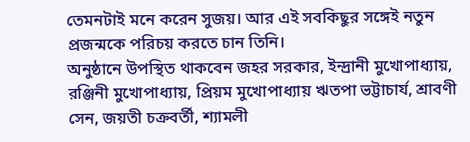তেমনটাই মনে করেন সুজয়। আর এই সবকিছুর সঙ্গেই নতুন প্রজন্মকে পরিচয় করতে চান তিনি।
অনুষ্ঠানে উপস্থিত থাকবেন জহর সরকার, ইন্দ্রানী মুখোপাধ্যায়, রঞ্জিনী মুখোপাধ্যায়, প্রিয়ম মুখোপাধ্যায় ঋতপা ভট্টাচার্য, শ্রাবণী সেন, জয়তী চক্রবর্তী, শ্যামলী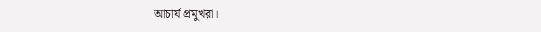আচার্য প্রমুখরা।